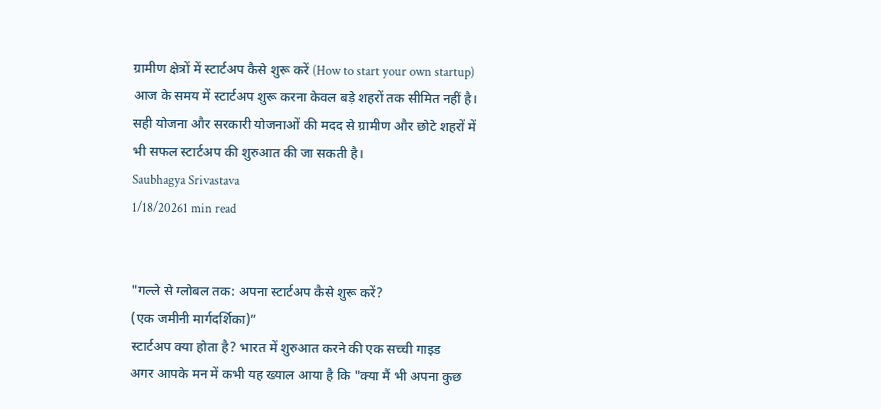ग्रामीण क्षेत्रों में स्टार्टअप कैसे शुरू करें (How to start your own startup)
आज के समय में स्टार्टअप शुरू करना केवल बड़े शहरों तक सीमित नहीं है। सही योजना और सरकारी योजनाओं की मदद से ग्रामीण और छोटे शहरों में भी सफल स्टार्टअप की शुरुआत की जा सकती है।
Saubhagya Srivastava
1/18/20261 min read


"गल्ले से ग्लोबल तक: अपना स्टार्टअप कैसे शुरू करें?
(एक जमीनी मार्गदर्शिका)”
स्टार्टअप क्या होता है? भारत में शुरुआत करने की एक सच्ची गाइड
अगर आपके मन में कभी यह ख्याल आया है कि "क्या मैं भी अपना कुछ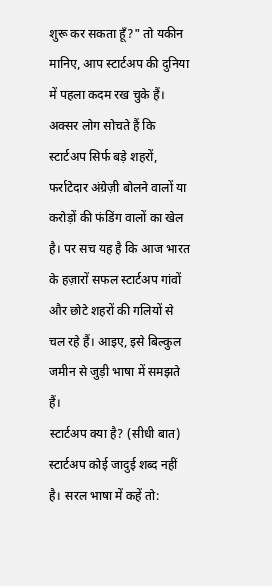शुरू कर सकता हूँ?" तो यकीन मानिए, आप स्टार्टअप की दुनिया में पहला कदम रख चुके हैं।
अक्सर लोग सोचते हैं कि स्टार्टअप सिर्फ बड़े शहरों, फर्राटेदार अंग्रेज़ी बोलने वालों या करोड़ों की फंडिंग वालों का खेल है। पर सच यह है कि आज भारत के हज़ारों सफल स्टार्टअप गांवों और छोटे शहरों की गलियों से चल रहे हैं। आइए, इसे बिल्कुल जमीन से जुड़ी भाषा में समझते हैं।
स्टार्टअप क्या है? (सीधी बात)
स्टार्टअप कोई जादुई शब्द नहीं है। सरल भाषा में कहें तो: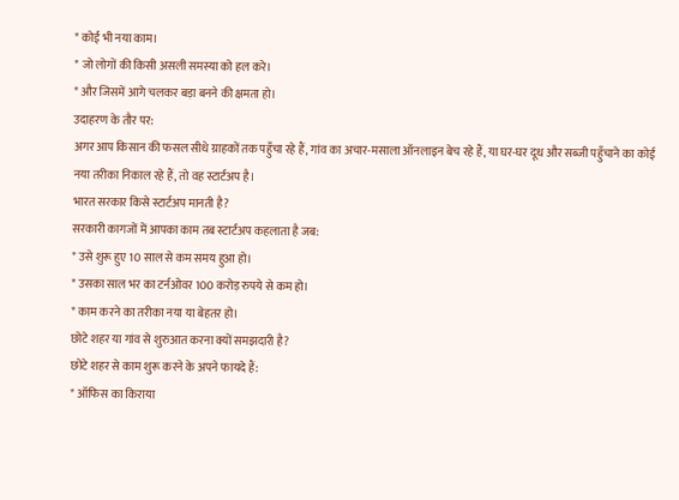* कोई भी नया काम।
* जो लोगों की किसी असली समस्या को हल करे।
* और जिसमें आगे चलकर बड़ा बनने की क्षमता हो।
उदाहरण के तौर पर:
अगर आप किसान की फसल सीधे ग्राहकों तक पहुँचा रहे हैं, गांव का अचार-मसाला ऑनलाइन बेच रहे हैं, या घर-घर दूध और सब्जी पहुँचाने का कोई नया तरीका निकाल रहे हैं, तो वह स्टार्टअप है।
भारत सरकार किसे स्टार्टअप मानती है?
सरकारी कागजों में आपका काम तब स्टार्टअप कहलाता है जब:
* उसे शुरू हुए 10 साल से कम समय हुआ हो।
* उसका साल भर का टर्नओवर 100 करोड़ रुपये से कम हो।
* काम करने का तरीका नया या बेहतर हो।
छोटे शहर या गांव से शुरुआत करना क्यों समझदारी है?
छोटे शहर से काम शुरू करने के अपने फायदे हैं:
* ऑफिस का किराया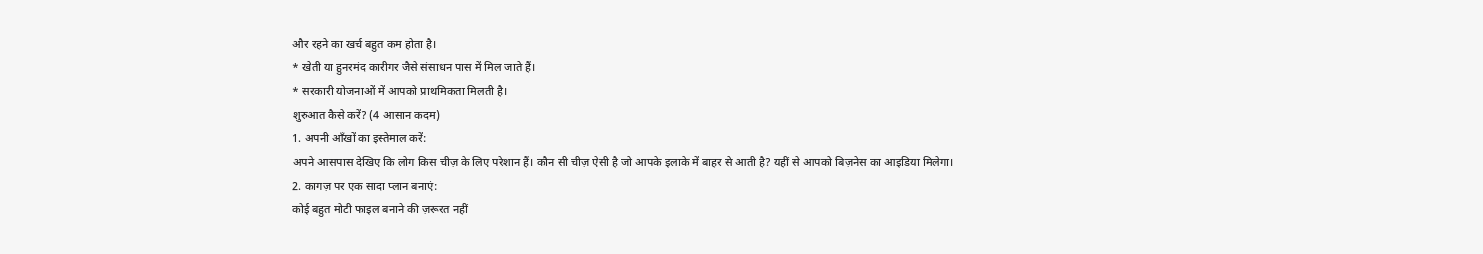और रहने का खर्च बहुत कम होता है।
* खेती या हुनरमंद कारीगर जैसे संसाधन पास में मिल जाते हैं।
* सरकारी योजनाओं में आपको प्राथमिकता मिलती है।
शुरुआत कैसे करें? (4 आसान कदम)
1. अपनी आँखों का इस्तेमाल करें:
अपने आसपास देखिए कि लोग किस चीज़ के लिए परेशान हैं। कौन सी चीज़ ऐसी है जो आपके इलाके में बाहर से आती है? यहीं से आपको बिज़नेस का आइडिया मिलेगा।
2. कागज़ पर एक सादा प्लान बनाएं:
कोई बहुत मोटी फाइल बनाने की ज़रूरत नहीं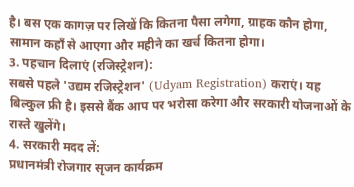है। बस एक कागज़ पर लिखें कि कितना पैसा लगेगा, ग्राहक कौन होगा, सामान कहाँ से आएगा और महीने का खर्च कितना होगा।
3. पहचान दिलाएं (रजिस्ट्रेशन):
सबसे पहले 'उद्यम रजिस्ट्रेशन' (Udyam Registration) कराएं। यह बिल्कुल फ्री है। इससे बैंक आप पर भरोसा करेगा और सरकारी योजनाओं के रास्ते खुलेंगे।
4. सरकारी मदद लें:
प्रधानमंत्री रोजगार सृजन कार्यक्रम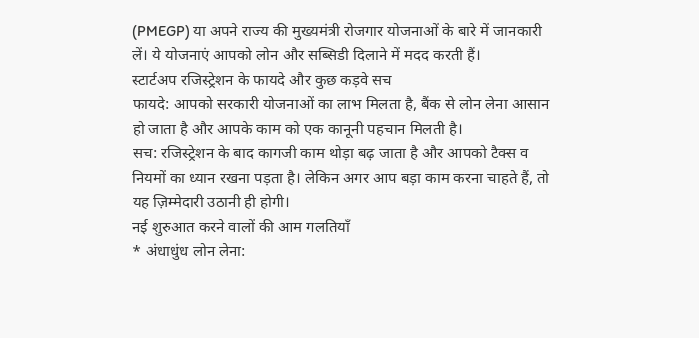(PMEGP) या अपने राज्य की मुख्यमंत्री रोजगार योजनाओं के बारे में जानकारी लें। ये योजनाएं आपको लोन और सब्सिडी दिलाने में मदद करती हैं।
स्टार्टअप रजिस्ट्रेशन के फायदे और कुछ कड़वे सच
फायदे: आपको सरकारी योजनाओं का लाभ मिलता है, बैंक से लोन लेना आसान हो जाता है और आपके काम को एक कानूनी पहचान मिलती है।
सच: रजिस्ट्रेशन के बाद कागजी काम थोड़ा बढ़ जाता है और आपको टैक्स व नियमों का ध्यान रखना पड़ता है। लेकिन अगर आप बड़ा काम करना चाहते हैं, तो यह ज़िम्मेदारी उठानी ही होगी।
नई शुरुआत करने वालों की आम गलतियाँ
* अंधाधुंध लोन लेना: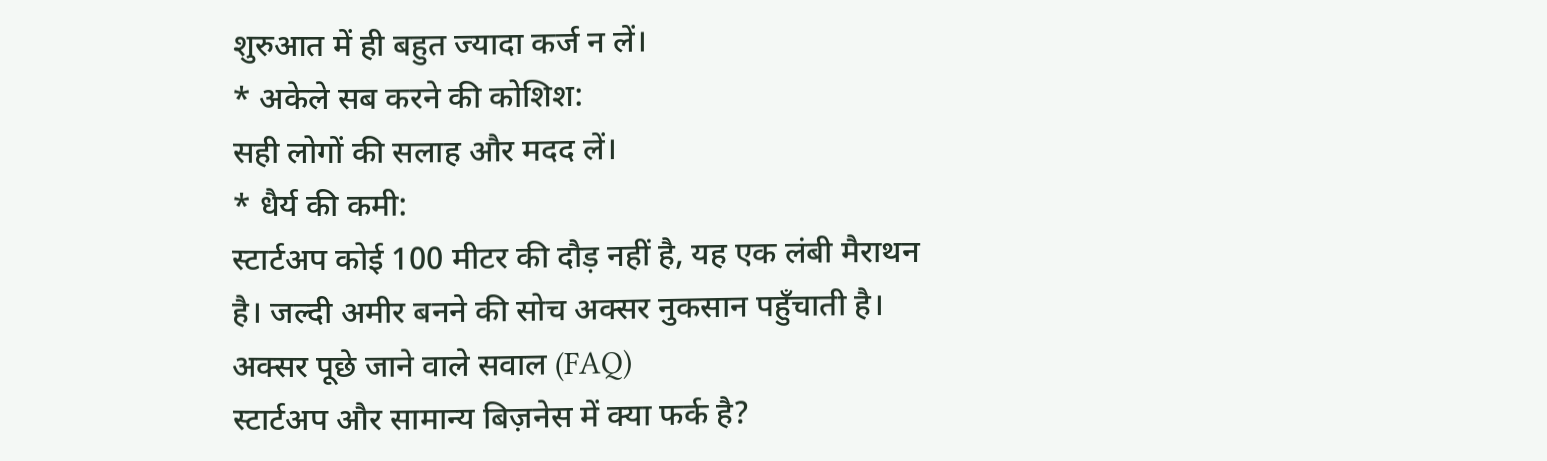शुरुआत में ही बहुत ज्यादा कर्ज न लें।
* अकेले सब करने की कोशिश:
सही लोगों की सलाह और मदद लें।
* धैर्य की कमी:
स्टार्टअप कोई 100 मीटर की दौड़ नहीं है, यह एक लंबी मैराथन है। जल्दी अमीर बनने की सोच अक्सर नुकसान पहुँचाती है।
अक्सर पूछे जाने वाले सवाल (FAQ)
स्टार्टअप और सामान्य बिज़नेस में क्या फर्क है?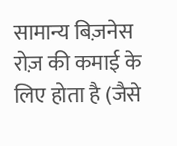सामान्य बिज़नेस रोज़ की कमाई के लिए होता है (जैसे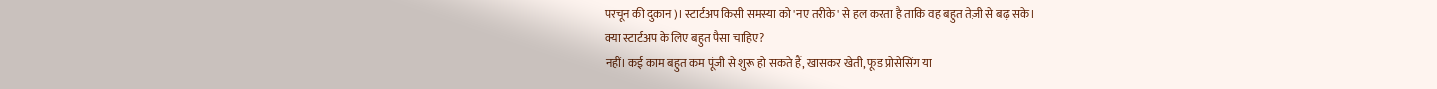परचून की दुकान)। स्टार्टअप किसी समस्या को 'नए तरीके' से हल करता है ताकि वह बहुत तेज़ी से बढ़ सके।
क्या स्टार्टअप के लिए बहुत पैसा चाहिए?
नहीं। कई काम बहुत कम पूंजी से शुरू हो सकते हैं, खासकर खेती, फूड प्रोसेसिंग या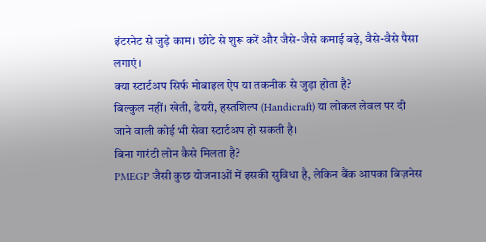इंटरनेट से जुड़े काम। छोटे से शुरू करें और जैसे-जैसे कमाई बढ़े, वैसे-वैसे पैसा लगाएं।
क्या स्टार्टअप सिर्फ मोबाइल ऐप या तकनीक से जुड़ा होता है?
बिल्कुल नहीं। खेती, डेयरी, हस्तशिल्प (Handicraft) या लोकल लेवल पर दी जाने वाली कोई भी सेवा स्टार्टअप हो सकती है।
बिना गारंटी लोन कैसे मिलता है?
PMEGP जैसी कुछ योजनाओं में इसकी सुविधा है, लेकिन बैंक आपका बिज़नेस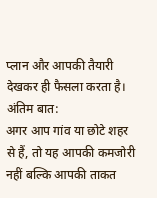प्लान और आपकी तैयारी देखकर ही फैसला करता है।
अंतिम बात:
अगर आप गांव या छोटे शहर से हैं, तो यह आपकी कमजोरी नहीं बल्कि आपकी ताकत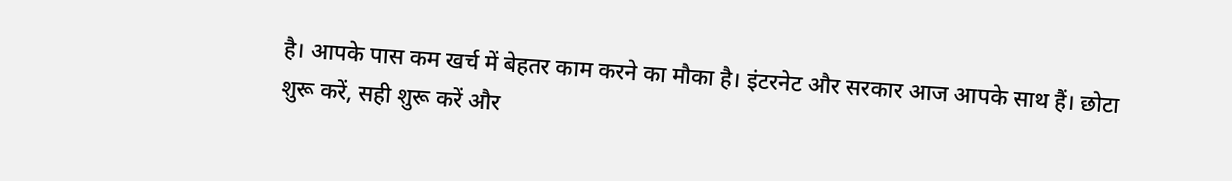है। आपके पास कम खर्च में बेहतर काम करने का मौका है। इंटरनेट और सरकार आज आपके साथ हैं। छोटा शुरू करें, सही शुरू करें और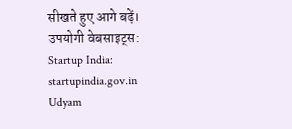सीखते हुए आगे बढ़ें।
उपयोगी वेबसाइट्स:
Startup India: startupindia.gov.in
Udyam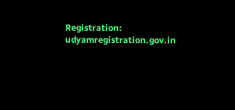Registration: udyamregistration.gov.in